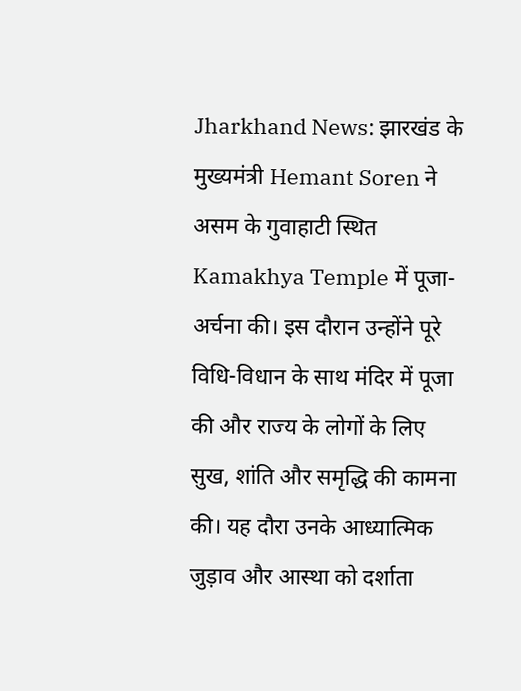Jharkhand News: झारखंड के मुख्यमंत्री Hemant Soren ने असम के गुवाहाटी स्थित Kamakhya Temple में पूजा-अर्चना की। इस दौरान उन्होंने पूरे विधि-विधान के साथ मंदिर में पूजा की और राज्य के लोगों के लिए सुख, शांति और समृद्धि की कामना की। यह दौरा उनके आध्यात्मिक जुड़ाव और आस्था को दर्शाता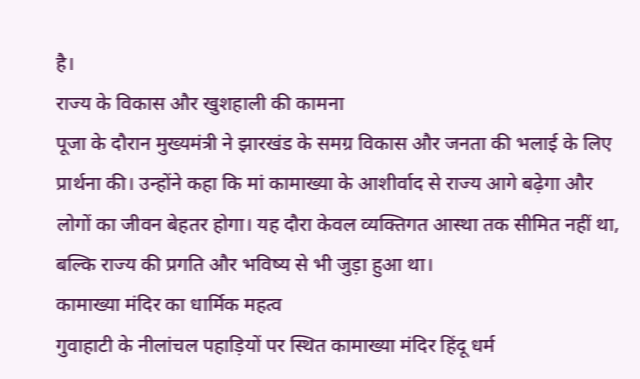है।
राज्य के विकास और खुशहाली की कामना
पूजा के दौरान मुख्यमंत्री ने झारखंड के समग्र विकास और जनता की भलाई के लिए प्रार्थना की। उन्होंने कहा कि मां कामाख्या के आशीर्वाद से राज्य आगे बढ़ेगा और लोगों का जीवन बेहतर होगा। यह दौरा केवल व्यक्तिगत आस्था तक सीमित नहीं था, बल्कि राज्य की प्रगति और भविष्य से भी जुड़ा हुआ था।
कामाख्या मंदिर का धार्मिक महत्व
गुवाहाटी के नीलांचल पहाड़ियों पर स्थित कामाख्या मंदिर हिंदू धर्म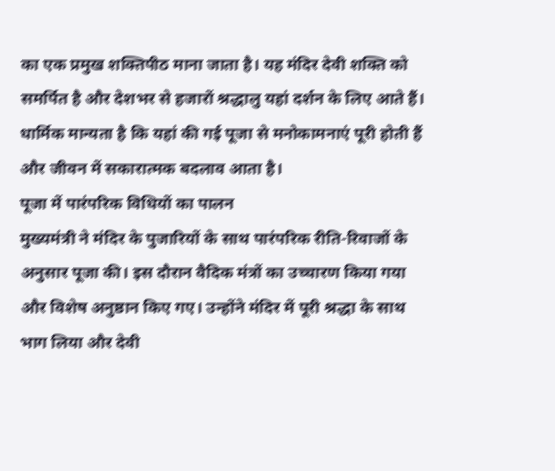का एक प्रमुख शक्तिपीठ माना जाता है। यह मंदिर देवी शक्ति को समर्पित है और देशभर से हजारों श्रद्धालु यहां दर्शन के लिए आते हैं। धार्मिक मान्यता है कि यहां की गई पूजा से मनोकामनाएं पूरी होती हैं और जीवन में सकारात्मक बदलाव आता है।
पूजा में पारंपरिक विधियों का पालन
मुख्यमंत्री ने मंदिर के पुजारियों के साथ पारंपरिक रीति-रिवाजों के अनुसार पूजा की। इस दौरान वैदिक मंत्रों का उच्चारण किया गया और विशेष अनुष्ठान किए गए। उन्होंने मंदिर में पूरी श्रद्धा के साथ भाग लिया और देवी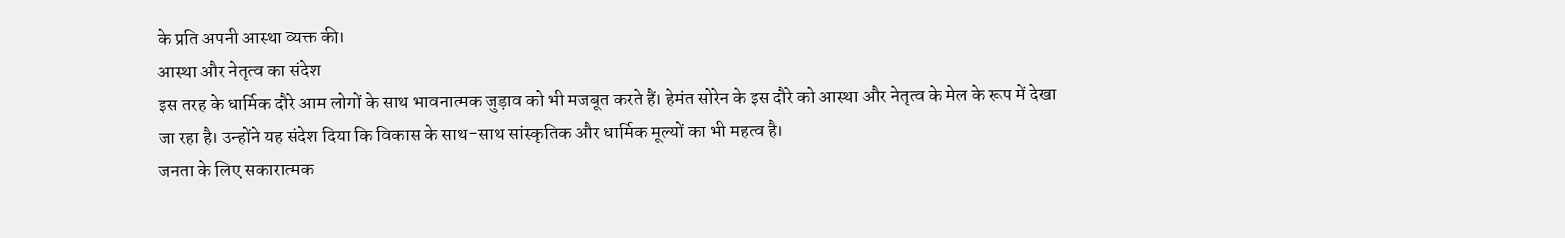के प्रति अपनी आस्था व्यक्त की।
आस्था और नेतृत्व का संदेश
इस तरह के धार्मिक दौरे आम लोगों के साथ भावनात्मक जुड़ाव को भी मजबूत करते हैं। हेमंत सोरेन के इस दौरे को आस्था और नेतृत्व के मेल के रूप में देखा जा रहा है। उन्होंने यह संदेश दिया कि विकास के साथ-साथ सांस्कृतिक और धार्मिक मूल्यों का भी महत्व है।
जनता के लिए सकारात्मक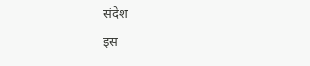संदेश
इस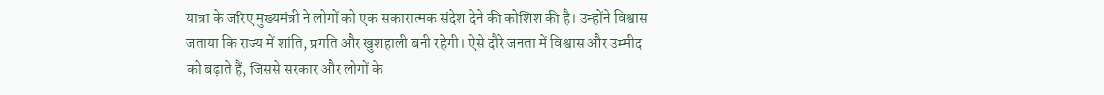यात्रा के जरिए मुख्यमंत्री ने लोगों को एक सकारात्मक संदेश देने की कोशिश की है। उन्होंने विश्वास जताया कि राज्य में शांति, प्रगति और खुशहाली बनी रहेगी। ऐसे दौरे जनता में विश्वास और उम्मीद को बढ़ाते हैं, जिससे सरकार और लोगों के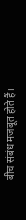बीच संबंध मजबूत होते हैं।